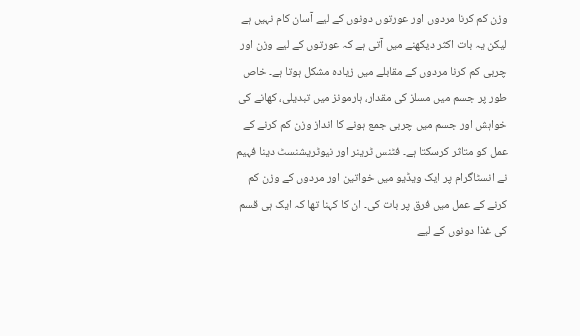وزن کم کرنا مردوں اور عورتوں دونوں کے لیے آسان کام نہیں ہے لیکن یہ بات اکثر دیکھنے میں آتی ہے کہ عورتوں کے لیے وزن اور چربی کم کرنا مردوں کے مقابلے میں زیادہ مشکل ہوتا ہے۔ خاص طور پر جسم میں مسلز کی مقدار، ہارمونز میں تبدیلی، کھانے کی خواہش اور جسم میں چربی جمع ہونے کا انداز وزن کم کرنے کے عمل کو متاثر کرسکتا ہے۔ فٹنس ٹرینر اور نیوٹریشنسٹ دینا فہیم نے انسٹاگرام پر ایک ویڈیو میں خواتین اور مردوں کے وزن کم کرنے کے عمل میں فرق پر بات کی۔ ان کا کہنا تھا کہ ایک ہی قسم کی غذا دونوں کے لیے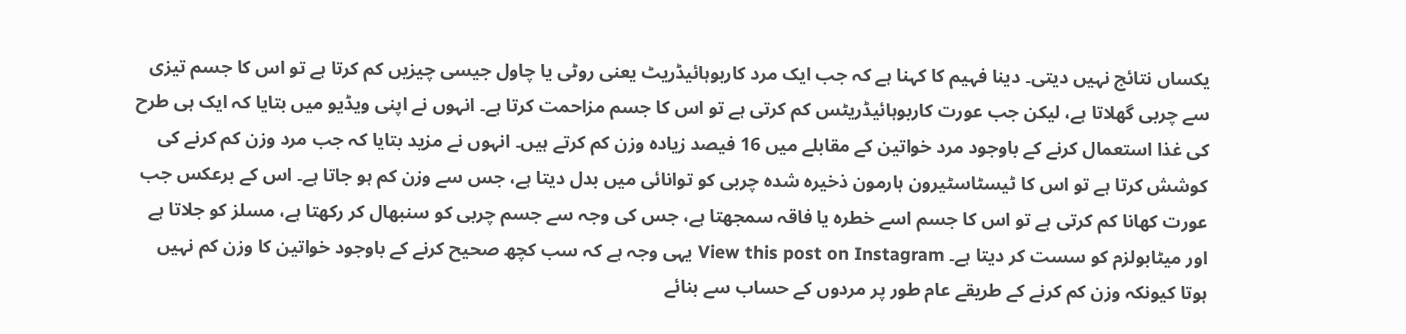یکساں نتائج نہیں دیتی۔ دینا فہیم کا کہنا ہے کہ جب ایک مرد کاربوہائیڈریٹ یعنی روٹی یا چاول جیسی چیزیں کم کرتا ہے تو اس کا جسم تیزی سے چربی گھلاتا ہے، لیکن جب عورت کاربوہائیڈریٹس کم کرتی ہے تو اس کا جسم مزاحمت کرتا ہے۔ انہوں نے اپنی ویڈیو میں بتایا کہ ایک ہی طرح کی غذا استعمال کرنے کے باوجود مرد خواتین کے مقابلے میں 16 فیصد زیادہ وزن کم کرتے ہیں۔ انہوں نے مزید بتایا کہ جب مرد وزن کم کرنے کی کوشش کرتا ہے تو اس کا ٹیسٹاسٹیرون ہارمون ذخیرہ شدہ چربی کو توانائی میں بدل دیتا ہے، جس سے وزن کم ہو جاتا ہے۔ اس کے برعکس جب عورت کھانا کم کرتی ہے تو اس کا جسم اسے خطرہ یا فاقہ سمجھتا ہے، جس کی وجہ سے جسم چربی کو سنبھال کر رکھتا ہے، مسلز کو جلاتا ہے اور میٹابولزم کو سست کر دیتا ہے۔ View this post on Instagram یہی وجہ ہے کہ سب کچھ صحیح کرنے کے باوجود خواتین کا وزن کم نہیں ہوتا کیونکہ وزن کم کرنے کے طریقے عام طور پر مردوں کے حساب سے بنائے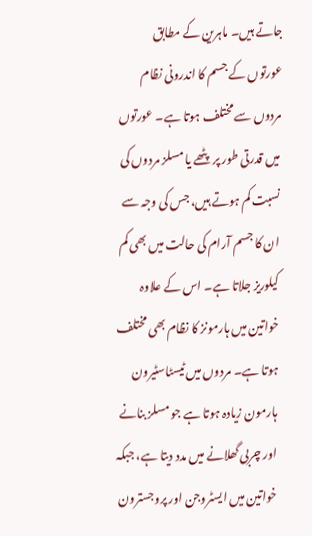جاتے ہیں۔ ماہرین کے مطابق عورتوں کے جسم کا اندرونی نظام مردوں سے مختلف ہوتا ہے۔ عورتوں میں قدرتی طور پر پٹھے یا مسلز مردوں کی نسبت کم ہوتے ہیں، جس کی وجہ سے ان کا جسم آرام کی حالت میں بھی کم کیلوریز جلاتا ہے۔ اس کے علاوہ خواتین میں ہارمونز کا نظام بھی مختلف ہوتا ہے۔ مردوں میں ٹیسٹاسٹیرون ہارمون زیادہ ہوتا ہے جو مسلز بنانے اور چربی گھلانے میں مدد دیتا ہے، جبکہ خواتین میں ایسٹروجن اور پروجسترون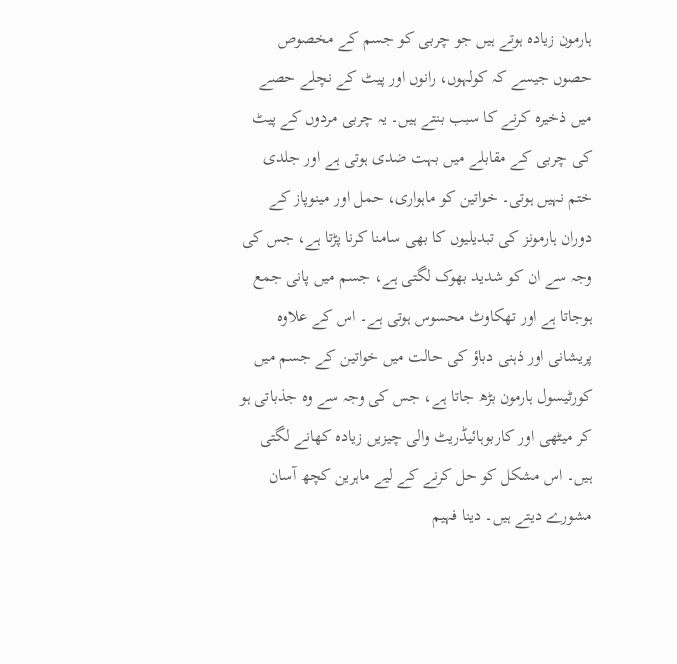ہارمون زیادہ ہوتے ہیں جو چربی کو جسم کے مخصوص حصوں جیسے کہ کولہوں، رانوں اور پیٹ کے نچلے حصے میں ذخیرہ کرنے کا سبب بنتے ہیں۔ یہ چربی مردوں کے پیٹ کی چربی کے مقابلے میں بہت ضدی ہوتی ہے اور جلدی ختم نہیں ہوتی۔ خواتین کو ماہواری، حمل اور مینوپاز کے دوران ہارمونز کی تبدیلیوں کا بھی سامنا کرنا پڑتا ہے، جس کی وجہ سے ان کو شدید بھوک لگتی ہے، جسم میں پانی جمع ہوجاتا ہے اور تھکاوٹ محسوس ہوتی ہے۔ اس کے علاوہ پریشانی اور ذہنی دباؤ کی حالت میں خواتین کے جسم میں کورٹیسول ہارمون بڑھ جاتا ہے، جس کی وجہ سے وہ جذباتی ہو کر میٹھی اور کاربوہائیڈریٹ والی چیزیں زیادہ کھانے لگتی ہیں۔ اس مشکل کو حل کرنے کے لیے ماہرین کچھ آسان مشورے دیتے ہیں۔ دینا فہیم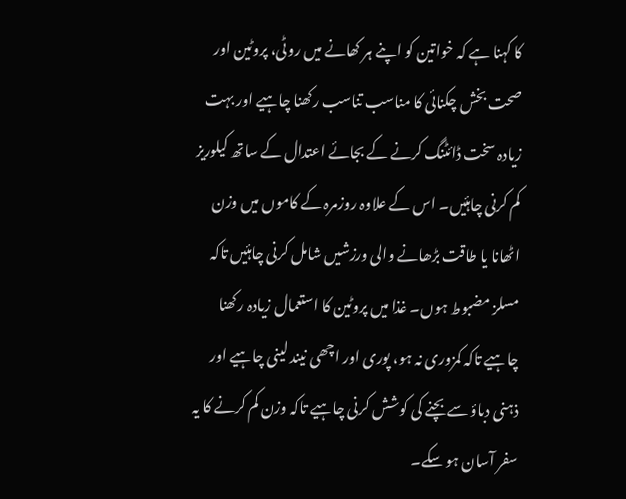کا کہنا ہے کہ خواتین کو اپنے ہر کھانے میں روٹی، پروٹین اور صحت بخش چکنائی کا مناسب تناسب رکھنا چاہیے اور بہت زیادہ سخت ڈائٹنگ کرنے کے بجائے اعتدال کے ساتھ کیلوریز کم کرنی چاہئیں۔ اس کے علاوہ روزمرہ کے کاموں میں وزن اٹھانا یا طاقت بڑھانے والی ورزشیں شامل کرنی چاہئیں تاکہ مسلز مضبوط ہوں۔ غذا میں پروٹین کا استعمال زیادہ رکھنا چاہیے تاکہ کمزوری نہ ہو، پوری اور اچھی نیند لینی چاہیے اور ذہنی دباؤ سے بچنے کی کوشش کرنی چاہیے تاکہ وزن کم کرنے کا یہ سفر آسان ہو سکے۔